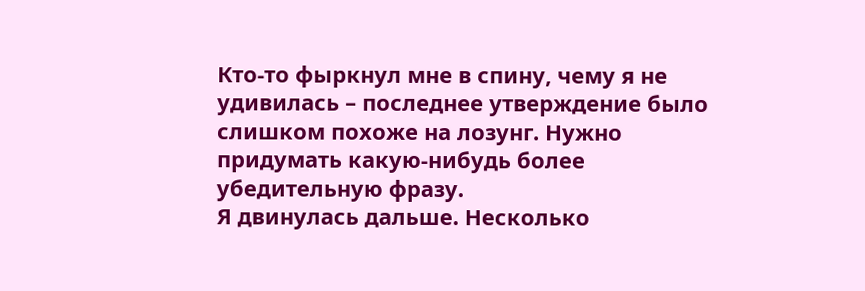Кто-то фыркнул мне в спину, чему я не удивилась – последнее утверждение было слишком похоже на лозунг. Нужно придумать какую-нибудь более убедительную фразу.
Я двинулась дальше. Несколько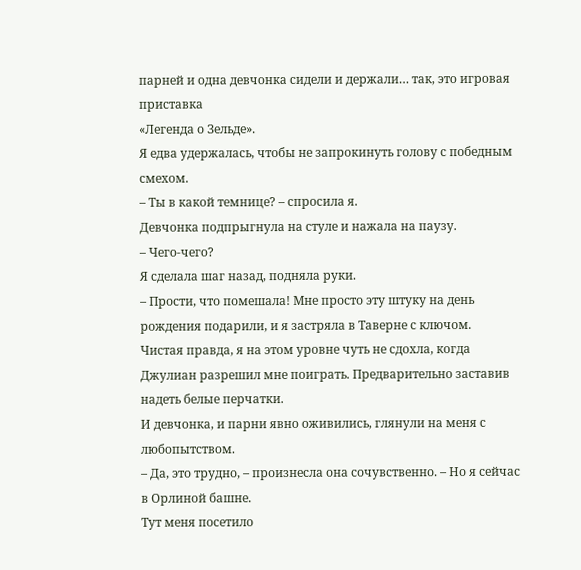парней и одна девчонка сидели и держали… так, это игровая приставка
«Легенда о Зельде».
Я едва удержалась, чтобы не запрокинуть голову с победным смехом.
– Ты в какой темнице? – спросила я.
Девчонка подпрыгнула на стуле и нажала на паузу.
– Чего-чего?
Я сделала шаг назад, подняла руки.
– Прости, что помешала! Мне просто эту штуку на день рождения подарили, и я застряла в Таверне с ключом.
Чистая правда, я на этом уровне чуть не сдохла, когда Джулиан разрешил мне поиграть. Предварительно заставив надеть белые перчатки.
И девчонка, и парни явно оживились, глянули на меня с любопытством.
– Да, это трудно, – произнесла она сочувственно. – Но я сейчас в Орлиной башне.
Тут меня посетило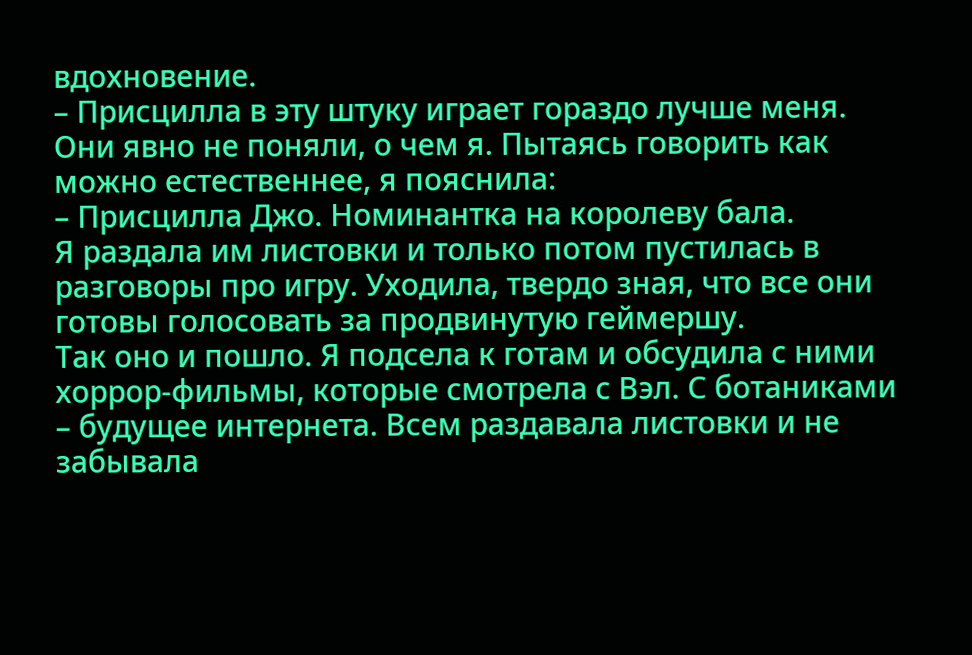вдохновение.
– Присцилла в эту штуку играет гораздо лучше меня.
Они явно не поняли, о чем я. Пытаясь говорить как можно естественнее, я пояснила:
– Присцилла Джо. Номинантка на королеву бала.
Я раздала им листовки и только потом пустилась в разговоры про игру. Уходила, твердо зная, что все они готовы голосовать за продвинутую геймершу.
Так оно и пошло. Я подсела к готам и обсудила с ними хоррор-фильмы, которые смотрела с Вэл. С ботаниками – будущее интернета. Всем раздавала листовки и не забывала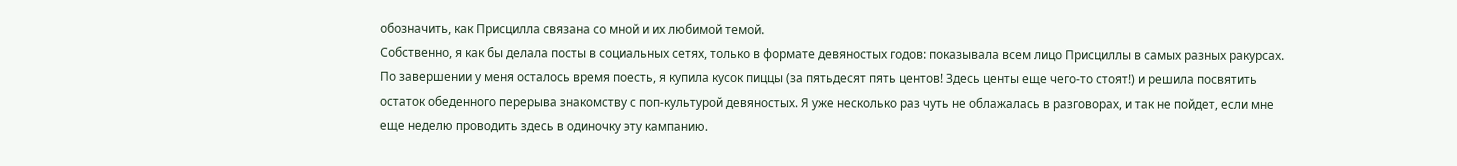обозначить, как Присцилла связана со мной и их любимой темой.
Собственно, я как бы делала посты в социальных сетях, только в формате девяностых годов: показывала всем лицо Присциллы в самых разных ракурсах.
По завершении у меня осталось время поесть, я купила кусок пиццы (за пятьдесят пять центов! Здесь центы еще чего-то стоят!) и решила посвятить остаток обеденного перерыва знакомству с поп-культурой девяностых. Я уже несколько раз чуть не облажалась в разговорах, и так не пойдет, если мне еще неделю проводить здесь в одиночку эту кампанию.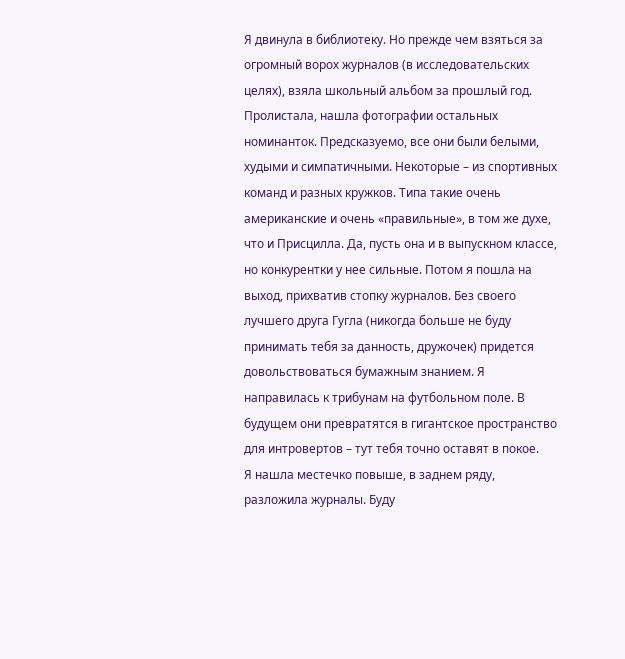Я двинула в библиотеку. Но прежде чем взяться за огромный ворох журналов (в исследовательских целях), взяла школьный альбом за прошлый год. Пролистала, нашла фотографии остальных номинанток. Предсказуемо, все они были белыми, худыми и симпатичными. Некоторые – из спортивных команд и разных кружков. Типа такие очень американские и очень «правильные», в том же духе, что и Присцилла. Да, пусть она и в выпускном классе, но конкурентки у нее сильные. Потом я пошла на выход, прихватив стопку журналов. Без своего лучшего друга Гугла (никогда больше не буду принимать тебя за данность, дружочек) придется довольствоваться бумажным знанием. Я направилась к трибунам на футбольном поле. В будущем они превратятся в гигантское пространство для интровертов – тут тебя точно оставят в покое.
Я нашла местечко повыше, в заднем ряду, разложила журналы. Буду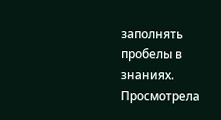заполнять пробелы в знаниях.
Просмотрела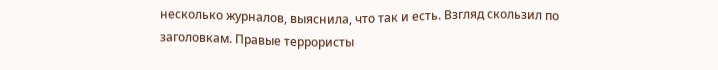несколько журналов, выяснила, что так и есть. Взгляд скользил по заголовкам. Правые террористы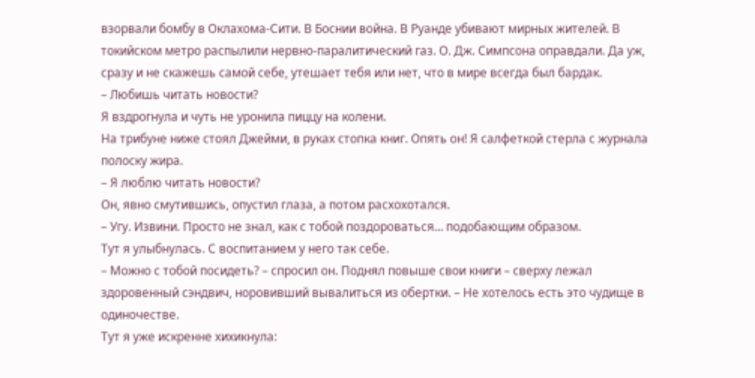взорвали бомбу в Оклахома-Сити. В Боснии война. В Руанде убивают мирных жителей. В токийском метро распылили нервно-паралитический газ. О. Дж. Симпсона оправдали. Да уж, сразу и не скажешь самой себе, утешает тебя или нет, что в мире всегда был бардак.
– Любишь читать новости?
Я вздрогнула и чуть не уронила пиццу на колени.
На трибуне ниже стоял Джейми, в руках стопка книг. Опять он! Я салфеткой стерла с журнала полоску жира.
– Я люблю читать новости?
Он, явно смутившись, опустил глаза, а потом расхохотался.
– Угу. Извини. Просто не знал, как с тобой поздороваться… подобающим образом.
Тут я улыбнулась. С воспитанием у него так себе.
– Можно с тобой посидеть? – спросил он. Поднял повыше свои книги – сверху лежал здоровенный сэндвич, норовивший вывалиться из обертки. – Не хотелось есть это чудище в одиночестве.
Тут я уже искренне хихикнула: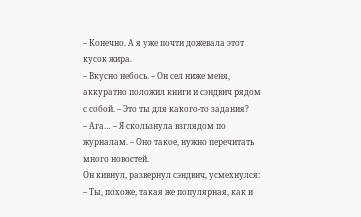– Конечно. А я уже почти дожевала этот кусок жира.
– Вкусно небось. – Он сел ниже меня, аккуратно положил книги и сэндвич рядом с собой. – Это ты для какого-то задания?
– Ага… – Я скользнула взглядом по журналам. – Оно такое, нужно перечитать много новостей.
Он кивнул, развернул сэндвич, усмехнулся:
– Ты, похоже, такая же популярная, как и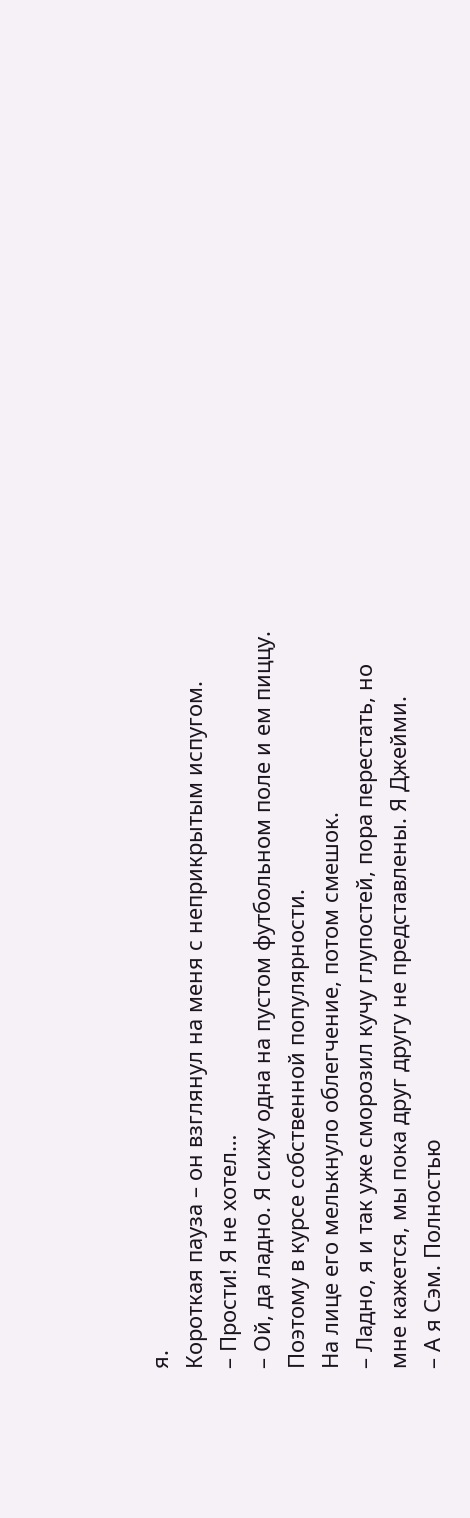я.
Короткая пауза – он взглянул на меня с неприкрытым испугом.
– Прости! Я не хотел…
– Ой, да ладно. Я сижу одна на пустом футбольном поле и ем пиццу. Поэтому в курсе собственной популярности.
На лице его мелькнуло облегчение, потом смешок.
– Ладно, я и так уже сморозил кучу глупостей, пора перестать, но мне кажется, мы пока друг другу не представлены. Я Джейми.
– А я Сэм. Полностью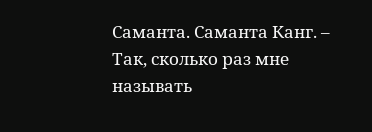Саманта. Саманта Канг. – Так, сколько раз мне называть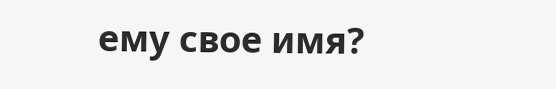ему свое имя?